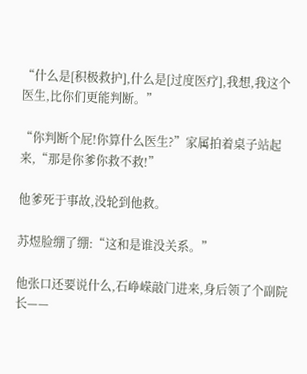“什么是[积极救护],什么是[过度医疗],我想,我这个医生,比你们更能判断。”

“你判断个屁!你算什么医生?”家属拍着桌子站起来,“那是你爹你救不救!”

他爹死于事故,没轮到他救。

苏煜脸绷了绷:“这和是谁没关系。”

他张口还要说什么,石峥嵘敲门进来,身后领了个副院长——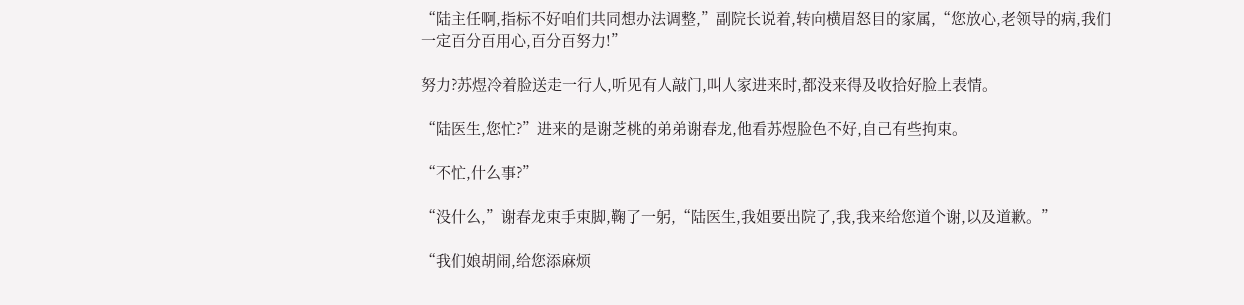“陆主任啊,指标不好咱们共同想办法调整,”副院长说着,转向横眉怒目的家属,“您放心,老领导的病,我们一定百分百用心,百分百努力!”

努力?苏煜冷着脸送走一行人,听见有人敲门,叫人家进来时,都没来得及收拾好脸上表情。

“陆医生,您忙?”进来的是谢芝桃的弟弟谢春龙,他看苏煜脸色不好,自己有些拘束。

“不忙,什么事?”

“没什么,”谢春龙束手束脚,鞠了一躬,“陆医生,我姐要出院了,我,我来给您道个谢,以及道歉。”

“我们娘胡闹,给您添麻烦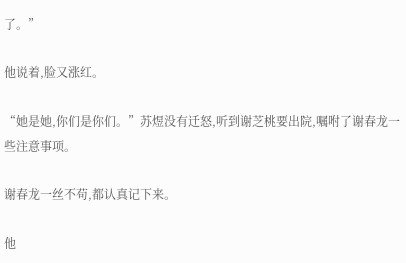了。”

他说着,脸又涨红。

“她是她,你们是你们。”苏煜没有迁怒,听到谢芝桃要出院,嘱咐了谢春龙一些注意事项。

谢春龙一丝不苟,都认真记下来。

他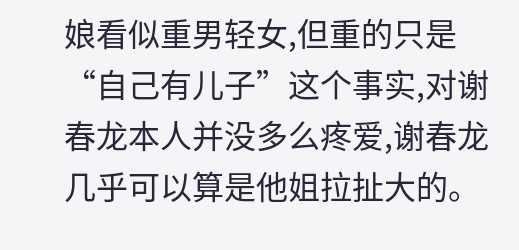娘看似重男轻女,但重的只是“自己有儿子”这个事实,对谢春龙本人并没多么疼爱,谢春龙几乎可以算是他姐拉扯大的。